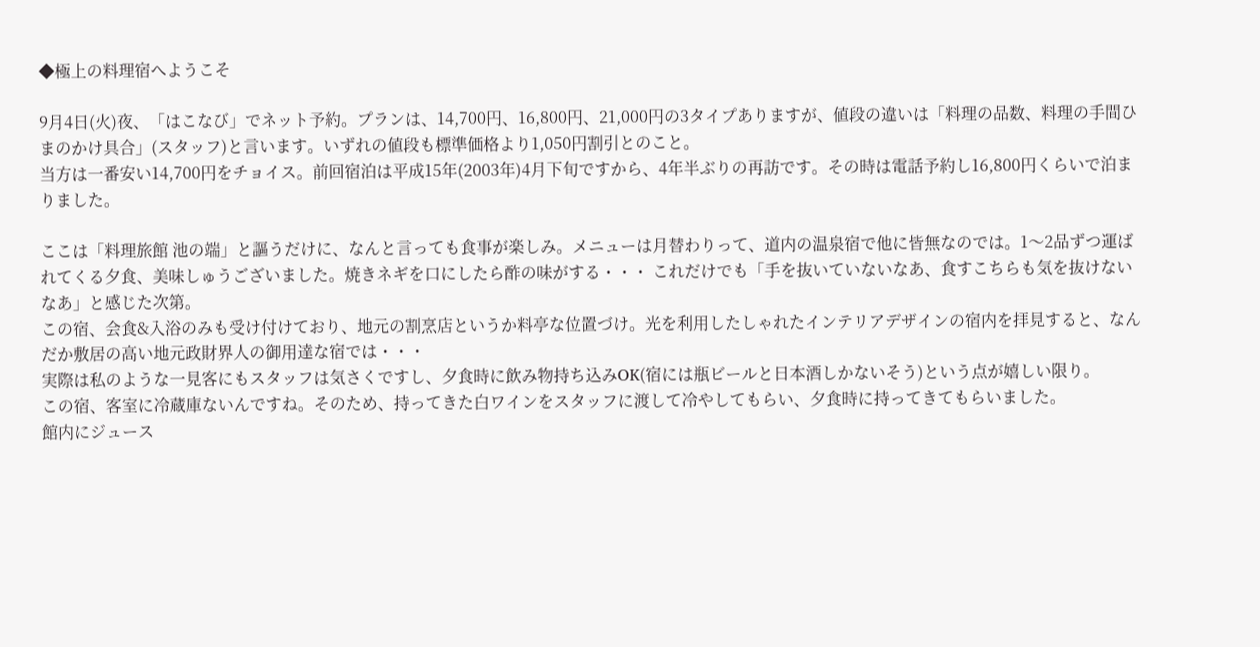◆極上の料理宿へようこそ

9月4日(火)夜、「はこなび」でネット予約。プランは、14,700円、16,800円、21,000円の3タイプありますが、値段の違いは「料理の品数、料理の手間ひまのかけ具合」(スタッフ)と言います。いずれの値段も標準価格より1,050円割引とのこと。
当方は一番安い14,700円をチョイス。前回宿泊は平成15年(2003年)4月下旬ですから、4年半ぶりの再訪です。その時は電話予約し16,800円くらいで泊まりました。

ここは「料理旅館 池の端」と謳うだけに、なんと言っても食事が楽しみ。メニューは月替わりって、道内の温泉宿で他に皆無なのでは。1〜2品ずつ運ばれてくる夕食、美味しゅうございました。焼きネギを口にしたら酢の味がする・・・ これだけでも「手を抜いていないなあ、食すこちらも気を抜けないなあ」と感じた次第。
この宿、会食&入浴のみも受け付けており、地元の割烹店というか料亭な位置づけ。光を利用したしゃれたインテリアデザインの宿内を拝見すると、なんだか敷居の高い地元政財界人の御用達な宿では・・・
実際は私のような一見客にもスタッフは気さくですし、夕食時に飲み物持ち込みOK(宿には瓶ビールと日本酒しかないそう)という点が嬉しい限り。
この宿、客室に冷蔵庫ないんですね。そのため、持ってきた白ワインをスタッフに渡して冷やしてもらい、夕食時に持ってきてもらいました。
館内にジュース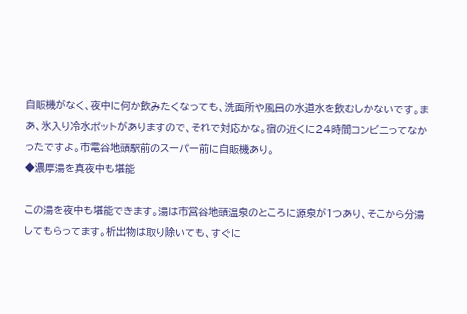自販機がなく、夜中に何か飲みたくなっても、洗面所や風呂の水道水を飲むしかないです。まあ、氷入り冷水ポットがありますので、それで対応かな。宿の近くに24時間コンビニってなかったですよ。市電谷地頭駅前のスーパー前に自販機あり。
◆濃厚湯を真夜中も堪能

この湯を夜中も堪能できます。湯は市営谷地頭温泉のところに源泉が1つあり、そこから分湯してもらってます。析出物は取り除いても、すぐに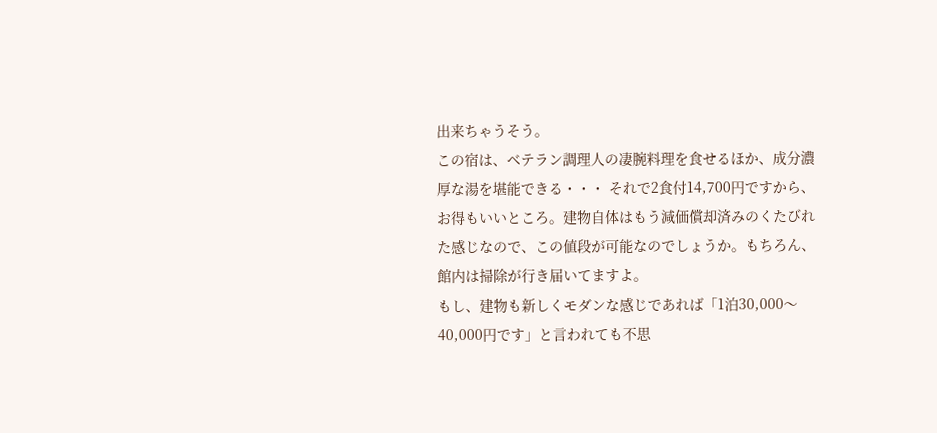出来ちゃうそう。
この宿は、ベテラン調理人の凄腕料理を食せるほか、成分濃厚な湯を堪能できる・・・ それで2食付14,700円ですから、お得もいいところ。建物自体はもう減価償却済みのくたびれた感じなので、この値段が可能なのでしょうか。もちろん、館内は掃除が行き届いてますよ。
もし、建物も新しくモダンな感じであれば「1泊30,000〜40,000円です」と言われても不思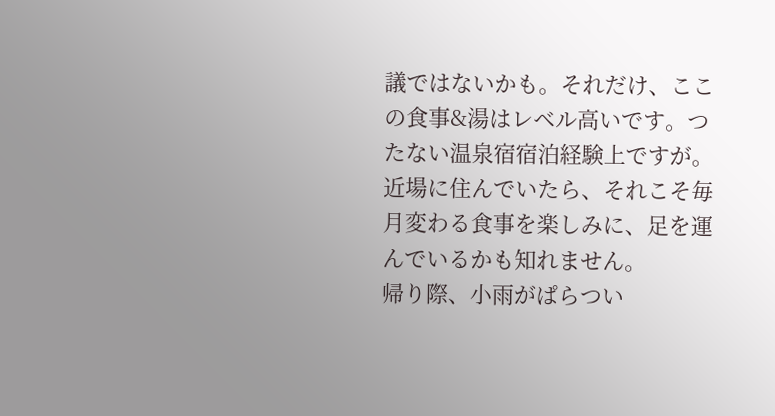議ではないかも。それだけ、ここの食事&湯はレベル高いです。つたない温泉宿宿泊経験上ですが。
近場に住んでいたら、それこそ毎月変わる食事を楽しみに、足を運んでいるかも知れません。
帰り際、小雨がぱらつい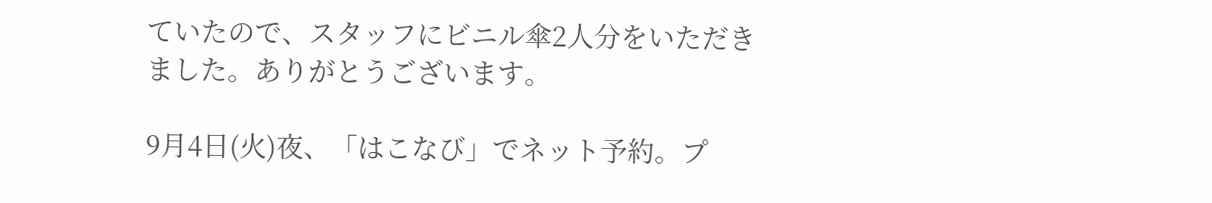ていたので、スタッフにビニル傘2人分をいただきました。ありがとうございます。

9月4日(火)夜、「はこなび」でネット予約。プ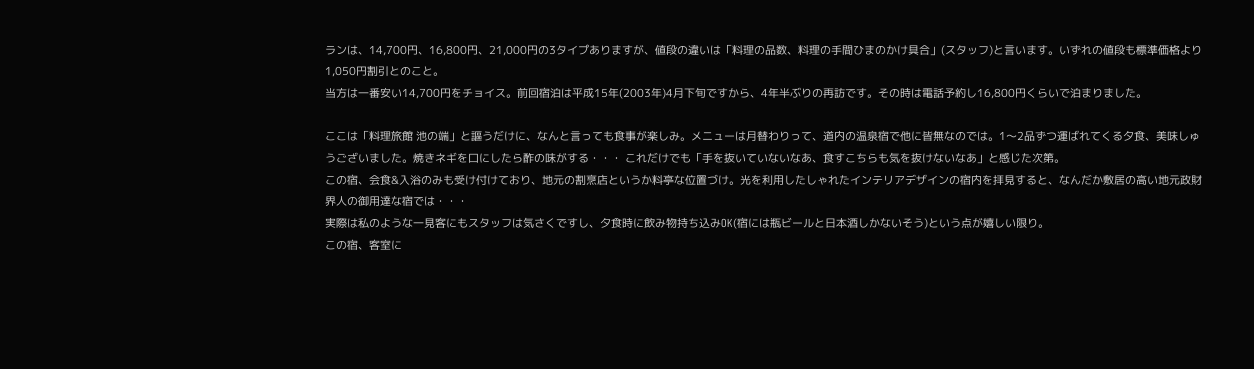ランは、14,700円、16,800円、21,000円の3タイプありますが、値段の違いは「料理の品数、料理の手間ひまのかけ具合」(スタッフ)と言います。いずれの値段も標準価格より1,050円割引とのこと。
当方は一番安い14,700円をチョイス。前回宿泊は平成15年(2003年)4月下旬ですから、4年半ぶりの再訪です。その時は電話予約し16,800円くらいで泊まりました。

ここは「料理旅館 池の端」と謳うだけに、なんと言っても食事が楽しみ。メニューは月替わりって、道内の温泉宿で他に皆無なのでは。1〜2品ずつ運ばれてくる夕食、美味しゅうございました。焼きネギを口にしたら酢の味がする・・・ これだけでも「手を抜いていないなあ、食すこちらも気を抜けないなあ」と感じた次第。
この宿、会食&入浴のみも受け付けており、地元の割烹店というか料亭な位置づけ。光を利用したしゃれたインテリアデザインの宿内を拝見すると、なんだか敷居の高い地元政財界人の御用達な宿では・・・
実際は私のような一見客にもスタッフは気さくですし、夕食時に飲み物持ち込みOK(宿には瓶ビールと日本酒しかないそう)という点が嬉しい限り。
この宿、客室に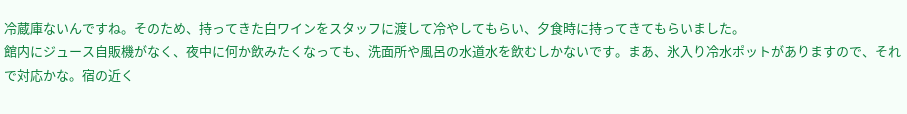冷蔵庫ないんですね。そのため、持ってきた白ワインをスタッフに渡して冷やしてもらい、夕食時に持ってきてもらいました。
館内にジュース自販機がなく、夜中に何か飲みたくなっても、洗面所や風呂の水道水を飲むしかないです。まあ、氷入り冷水ポットがありますので、それで対応かな。宿の近く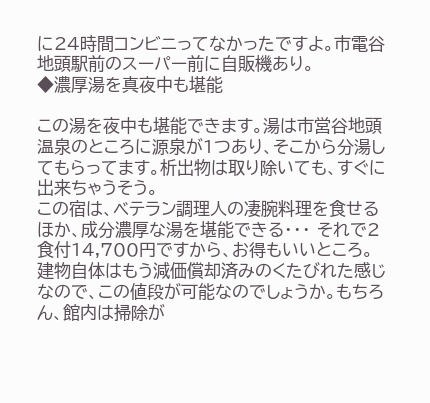に24時間コンビニってなかったですよ。市電谷地頭駅前のスーパー前に自販機あり。
◆濃厚湯を真夜中も堪能

この湯を夜中も堪能できます。湯は市営谷地頭温泉のところに源泉が1つあり、そこから分湯してもらってます。析出物は取り除いても、すぐに出来ちゃうそう。
この宿は、ベテラン調理人の凄腕料理を食せるほか、成分濃厚な湯を堪能できる・・・ それで2食付14,700円ですから、お得もいいところ。建物自体はもう減価償却済みのくたびれた感じなので、この値段が可能なのでしょうか。もちろん、館内は掃除が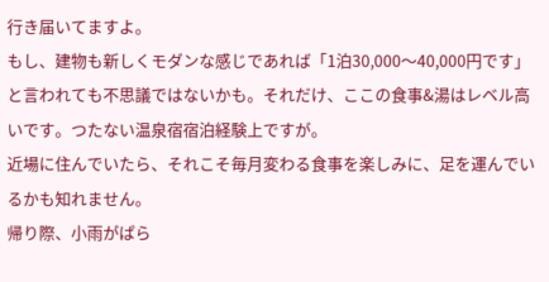行き届いてますよ。
もし、建物も新しくモダンな感じであれば「1泊30,000〜40,000円です」と言われても不思議ではないかも。それだけ、ここの食事&湯はレベル高いです。つたない温泉宿宿泊経験上ですが。
近場に住んでいたら、それこそ毎月変わる食事を楽しみに、足を運んでいるかも知れません。
帰り際、小雨がぱら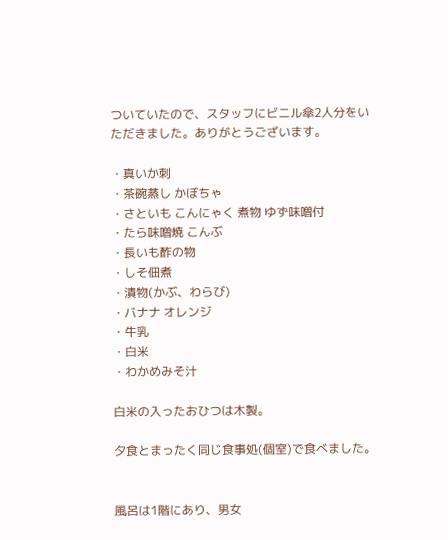ついていたので、スタッフにビニル傘2人分をいただきました。ありがとうございます。

・真いか刺
・茶碗蒸し かぼちゃ
・さといも こんにゃく 煮物 ゆず味噌付
・たら味噌焼 こんぶ
・長いも酢の物
・しそ佃煮
・漬物(かぶ、わらび)
・バナナ オレンジ
・牛乳
・白米
・わかめみそ汁

白米の入ったおひつは木製。

夕食とまったく同じ食事処(個室)で食べました。


風呂は1階にあり、男女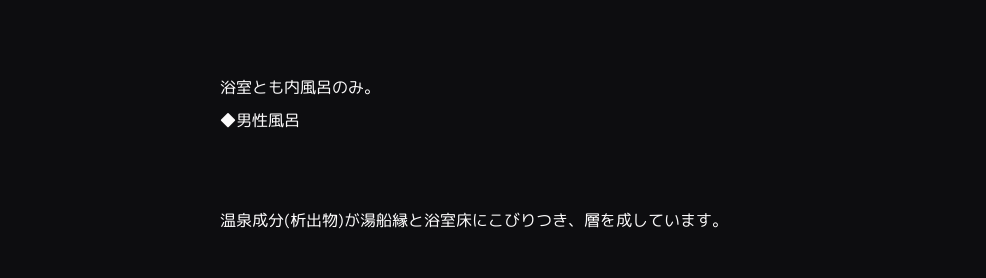浴室とも内風呂のみ。
◆男性風呂


温泉成分(析出物)が湯船縁と浴室床にこびりつき、層を成しています。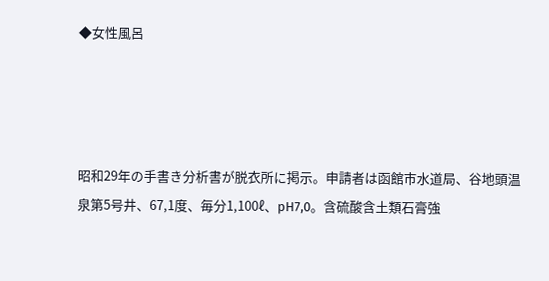◆女性風呂




昭和29年の手書き分析書が脱衣所に掲示。申請者は函館市水道局、谷地頭温泉第5号井、67,1度、毎分1,100ℓ、pH7,0。含硫酸含土類石膏強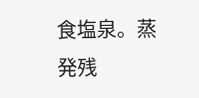食塩泉。蒸発残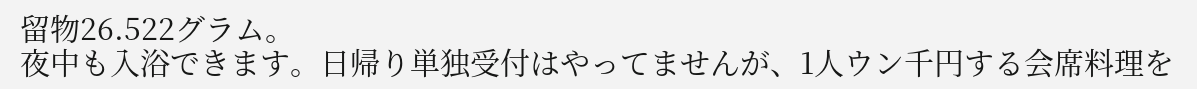留物26.522グラム。
夜中も入浴できます。日帰り単独受付はやってませんが、1人ウン千円する会席料理を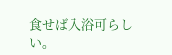食せば入浴可らしい。